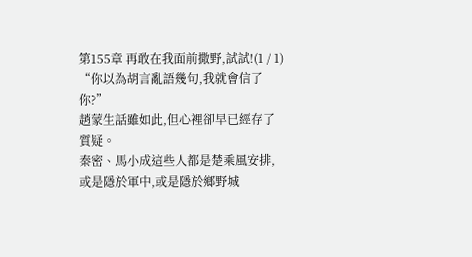第155章 再敢在我面前撒野,試試!(1 / 1)
“你以為胡言亂語幾句,我就會信了你?”
趙蒙生話雖如此,但心裡卻早已經存了質疑。
秦密、馬小成這些人都是楚乘風安排,或是隱於軍中,或是隱於鄉野城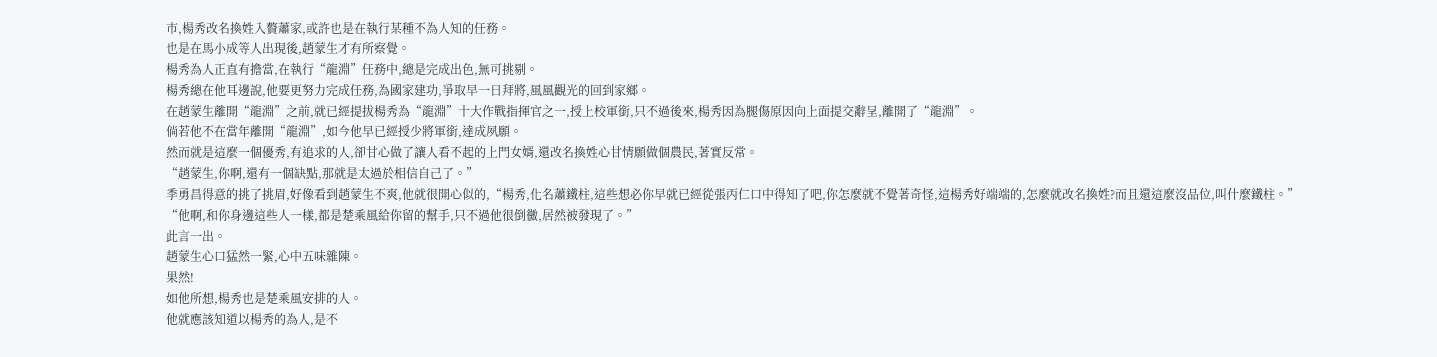市,楊秀改名換姓入贅蕭家,或許也是在執行某種不為人知的任務。
也是在馬小成等人出現後,趙蒙生才有所察覺。
楊秀為人正直有擔當,在執行“龍淵”任務中,總是完成出色,無可挑剔。
楊秀總在他耳邊說,他要更努力完成任務,為國家建功,爭取早一日拜將,風風觀光的回到家鄉。
在趙蒙生離開“龍淵”之前,就已經提拔楊秀為“龍淵”十大作戰指揮官之一,授上校軍銜,只不過後來,楊秀因為腿傷原因向上面提交辭呈,離開了“龍淵”。
倘若他不在當年離開“龍淵”,如今他早已經授少將軍銜,達成夙願。
然而就是這麼一個優秀,有追求的人,卻甘心做了讓人看不起的上門女婿,還改名換姓心甘情願做個農民,著實反常。
“趙蒙生,你啊,還有一個缺點,那就是太過於相信自己了。”
季勇昌得意的挑了挑眉,好像看到趙蒙生不爽,他就很開心似的,“楊秀,化名蕭鐵柱,這些想必你早就已經從張丙仁口中得知了吧,你怎麼就不覺著奇怪,這楊秀好端端的,怎麼就改名換姓?而且還這麼沒品位,叫什麼鐵柱。”
“他啊,和你身邊這些人一樣,都是楚乘風給你留的幫手,只不過他很倒黴,居然被發現了。”
此言一出。
趙蒙生心口猛然一緊,心中五味雜陳。
果然!
如他所想,楊秀也是楚乘風安排的人。
他就應該知道以楊秀的為人,是不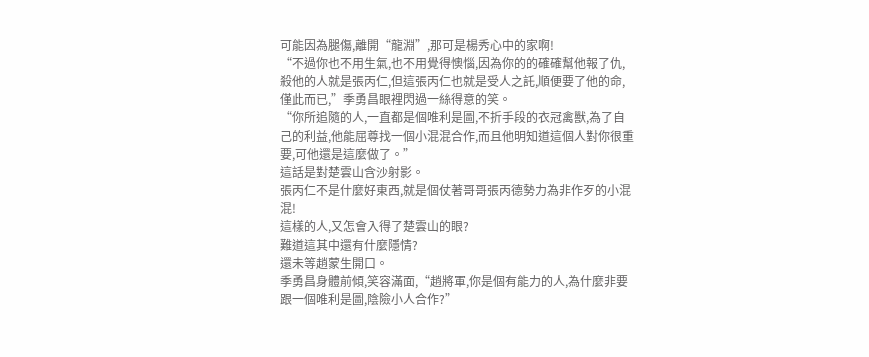可能因為腿傷,離開“龍淵”,那可是楊秀心中的家啊!
“不過你也不用生氣,也不用覺得懊惱,因為你的的確確幫他報了仇,殺他的人就是張丙仁,但這張丙仁也就是受人之託,順便要了他的命,僅此而已,”季勇昌眼裡閃過一絲得意的笑。
“你所追隨的人,一直都是個唯利是圖,不折手段的衣冠禽獸,為了自己的利益,他能屈尊找一個小混混合作,而且他明知道這個人對你很重要,可他還是這麼做了。”
這話是對楚雲山含沙射影。
張丙仁不是什麼好東西,就是個仗著哥哥張丙德勢力為非作歹的小混混!
這樣的人,又怎會入得了楚雲山的眼?
難道這其中還有什麼隱情?
還未等趙蒙生開口。
季勇昌身體前傾,笑容滿面,“趙將軍,你是個有能力的人,為什麼非要跟一個唯利是圖,陰險小人合作?”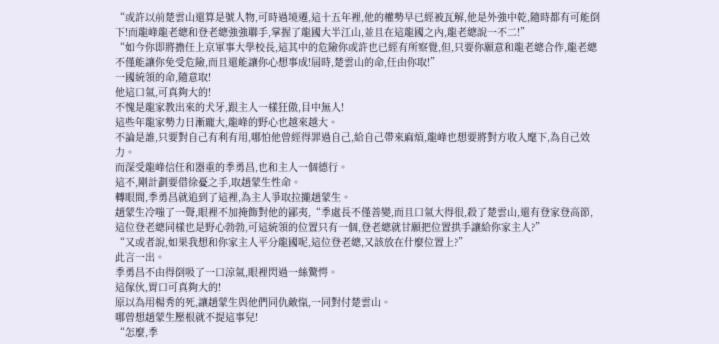“或許以前楚雲山還算是號人物,可時過境遷,這十五年裡,他的權勢早已經被瓦解,他是外強中乾,隨時都有可能倒下!而龍峰龍老總和登老總強強聯手,掌握了龍國大半江山,並且在這龍國之內,龍老總說一不二!”
“如今你即將擔任上京軍事大學校長,這其中的危險你或許也已經有所察覺,但,只要你願意和龍老總合作,龍老總不僅能讓你免受危險,而且還能讓你心想事成!屆時,楚雲山的命,任由你取!”
一國統領的命,隨意取!
他這口氣,可真夠大的!
不愧是龍家教出來的犬牙,跟主人一樣狂傲,目中無人!
這些年龍家勢力日漸龐大,龍峰的野心也越來越大。
不論是誰,只要對自己有利有用,哪怕他曾經得罪過自己,給自己帶來麻煩,龍峰也想要將對方收入麾下,為自己效力。
而深受龍峰信任和器重的季勇昌,也和主人一個德行。
這不,剛計劃要借徐憂之手,取趙蒙生性命。
轉眼間,季勇昌就追到了這裡,為主人爭取拉攏趙蒙生。
趙蒙生冷嗤了一聲,眼裡不加掩飾對他的鄙夷,“季處長不僅善變,而且口氣大得很,殺了楚雲山,還有登家登高節,這位登老總同樣也是野心勃勃,可這統領的位置只有一個,登老總就甘願把位置拱手讓給你家主人?”
“又或者說,如果我想和你家主人平分龍國呢,這位登老總,又該放在什麼位置上?”
此言一出。
季勇昌不由得倒吸了一口涼氣,眼裡閃過一絲驚愕。
這傢伙,胃口可真夠大的!
原以為用楊秀的死,讓趙蒙生與他們同仇敵愾,一同對付楚雲山。
哪曾想趙蒙生壓根就不提這事兒!
“怎麼,季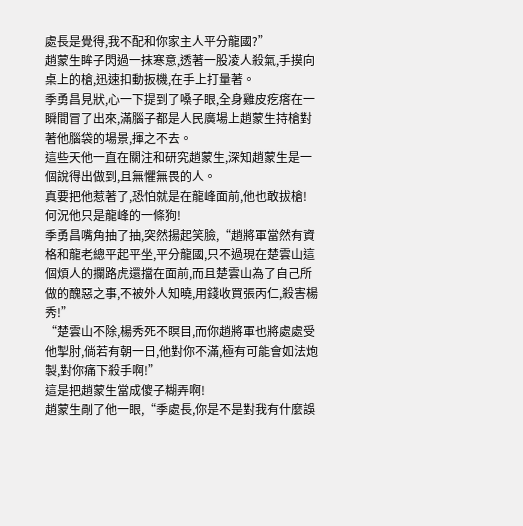處長是覺得,我不配和你家主人平分龍國?”
趙蒙生眸子閃過一抹寒意,透著一股凌人殺氣,手摸向桌上的槍,迅速扣動扳機,在手上打量著。
季勇昌見狀,心一下提到了嗓子眼,全身雞皮疙瘩在一瞬間冒了出來,滿腦子都是人民廣場上趙蒙生持槍對著他腦袋的場景,揮之不去。
這些天他一直在關注和研究趙蒙生,深知趙蒙生是一個說得出做到,且無懼無畏的人。
真要把他惹著了,恐怕就是在龍峰面前,他也敢拔槍!
何況他只是龍峰的一條狗!
季勇昌嘴角抽了抽,突然揚起笑臉,“趙將軍當然有資格和龍老總平起平坐,平分龍國,只不過現在楚雲山這個煩人的攔路虎還擋在面前,而且楚雲山為了自己所做的醜惡之事,不被外人知曉,用錢收買張丙仁,殺害楊秀!”
“楚雲山不除,楊秀死不瞑目,而你趙將軍也將處處受他掣肘,倘若有朝一日,他對你不滿,極有可能會如法炮製,對你痛下殺手啊!”
這是把趙蒙生當成傻子糊弄啊!
趙蒙生剮了他一眼,“季處長,你是不是對我有什麼誤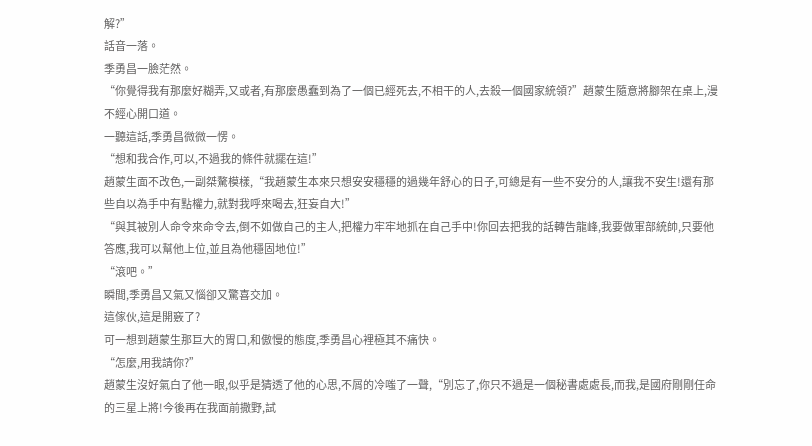解?”
話音一落。
季勇昌一臉茫然。
“你覺得我有那麼好糊弄,又或者,有那麼愚蠢到為了一個已經死去,不相干的人,去殺一個國家統領?”趙蒙生隨意將腳架在桌上,漫不經心開口道。
一聽這話,季勇昌微微一愣。
“想和我合作,可以,不過我的條件就擺在這!”
趙蒙生面不改色,一副桀驁模樣,“我趙蒙生本來只想安安穩穩的過幾年舒心的日子,可總是有一些不安分的人,讓我不安生!還有那些自以為手中有點權力,就對我呼來喝去,狂妄自大!”
“與其被別人命令來命令去,倒不如做自己的主人,把權力牢牢地抓在自己手中!你回去把我的話轉告龍峰,我要做軍部統帥,只要他答應,我可以幫他上位,並且為他穩固地位!”
“滾吧。”
瞬間,季勇昌又氣又惱卻又驚喜交加。
這傢伙,這是開竅了?
可一想到趙蒙生那巨大的胃口,和傲慢的態度,季勇昌心裡極其不痛快。
“怎麼,用我請你?”
趙蒙生沒好氣白了他一眼,似乎是猜透了他的心思,不屑的冷嗤了一聲,“別忘了,你只不過是一個秘書處處長,而我,是國府剛剛任命的三星上將!今後再在我面前撒野,試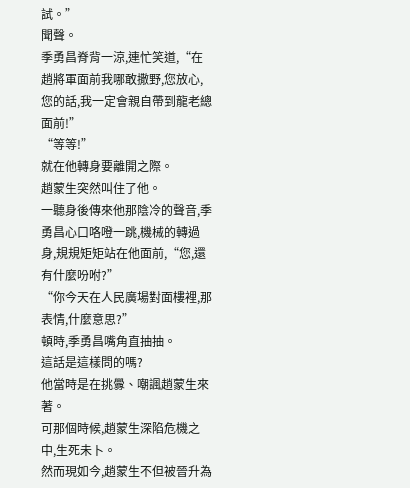試。”
聞聲。
季勇昌脊背一涼,連忙笑道,“在趙將軍面前我哪敢撒野,您放心,您的話,我一定會親自帶到龍老總面前!”
“等等!”
就在他轉身要離開之際。
趙蒙生突然叫住了他。
一聽身後傳來他那陰冷的聲音,季勇昌心口咯噔一跳,機械的轉過身,規規矩矩站在他面前,“您,還有什麼吩咐?”
“你今天在人民廣場對面樓裡,那表情,什麼意思?”
頓時,季勇昌嘴角直抽抽。
這話是這樣問的嗎?
他當時是在挑釁、嘲諷趙蒙生來著。
可那個時候,趙蒙生深陷危機之中,生死未卜。
然而現如今,趙蒙生不但被晉升為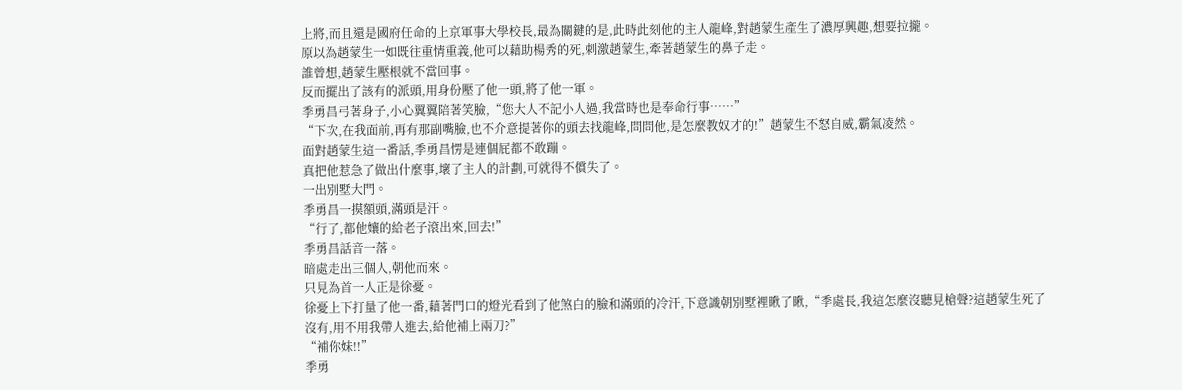上將,而且還是國府任命的上京軍事大學校長,最為關鍵的是,此時此刻他的主人龍峰,對趙蒙生產生了濃厚興趣,想要拉攏。
原以為趙蒙生一如既往重情重義,他可以藉助楊秀的死,刺激趙蒙生,牽著趙蒙生的鼻子走。
誰曾想,趙蒙生壓根就不當回事。
反而擺出了該有的派頭,用身份壓了他一頭,將了他一軍。
季勇昌弓著身子,小心翼翼陪著笑臉,“您大人不記小人過,我當時也是奉命行事……”
“下次,在我面前,再有那副嘴臉,也不介意提著你的頭去找龍峰,問問他,是怎麼教奴才的!”趙蒙生不怒自威,霸氣凌然。
面對趙蒙生這一番話,季勇昌愣是連個屁都不敢蹦。
真把他惹急了做出什麼事,壞了主人的計劃,可就得不償失了。
一出別墅大門。
季勇昌一摸額頭,滿頭是汗。
“行了,都他孃的給老子滾出來,回去!”
季勇昌話音一落。
暗處走出三個人,朝他而來。
只見為首一人正是徐憂。
徐憂上下打量了他一番,藉著門口的燈光看到了他煞白的臉和滿頭的冷汗,下意識朝別墅裡瞅了瞅,“季處長,我這怎麼沒聽見槍聲?這趙蒙生死了沒有,用不用我帶人進去,給他補上兩刀?”
“補你妹!!”
季勇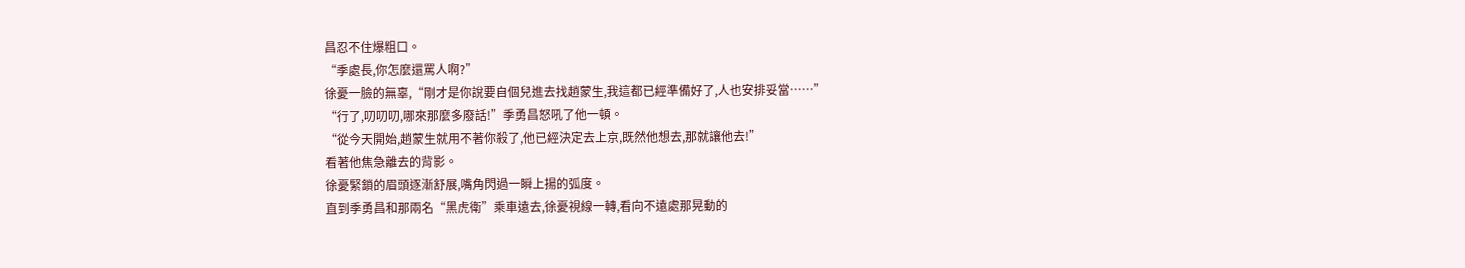昌忍不住爆粗口。
“季處長,你怎麼還罵人啊?”
徐憂一臉的無辜,“剛才是你說要自個兒進去找趙蒙生,我這都已經準備好了,人也安排妥當……”
“行了,叨叨叨,哪來那麼多廢話!”季勇昌怒吼了他一頓。
“從今天開始,趙蒙生就用不著你殺了,他已經決定去上京,既然他想去,那就讓他去!”
看著他焦急離去的背影。
徐憂緊鎖的眉頭逐漸舒展,嘴角閃過一瞬上揚的弧度。
直到季勇昌和那兩名“黑虎衛”乘車遠去,徐憂視線一轉,看向不遠處那晃動的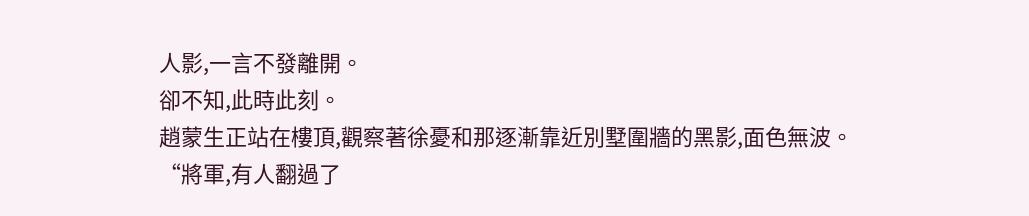人影,一言不發離開。
卻不知,此時此刻。
趙蒙生正站在樓頂,觀察著徐憂和那逐漸靠近別墅圍牆的黑影,面色無波。
“將軍,有人翻過了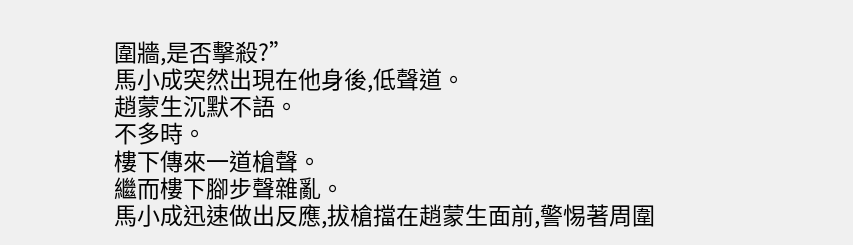圍牆,是否擊殺?”
馬小成突然出現在他身後,低聲道。
趙蒙生沉默不語。
不多時。
樓下傳來一道槍聲。
繼而樓下腳步聲雜亂。
馬小成迅速做出反應,拔槍擋在趙蒙生面前,警惕著周圍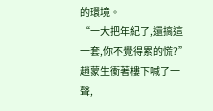的環境。
“一大把年紀了,還搞這一套,你不覺得累的慌?”
趙蒙生衝著樓下喊了一聲,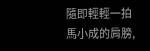隨即輕輕一拍馬小成的肩膀,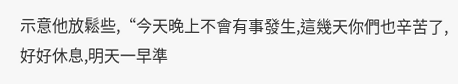示意他放鬆些,“今天晚上不會有事發生,這幾天你們也辛苦了,好好休息,明天一早準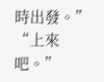時出發。”
“上來吧。”